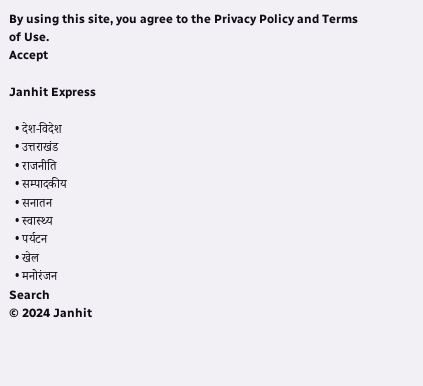By using this site, you agree to the Privacy Policy and Terms of Use.
Accept

Janhit Express

  • देश-विदेश
  • उत्तराखंड
  • राजनीति
  • सम्पादकीय
  • सनातन
  • स्वास्थ्य
  • पर्यटन
  • खेल
  • मनोरंजन
Search
© 2024 Janhit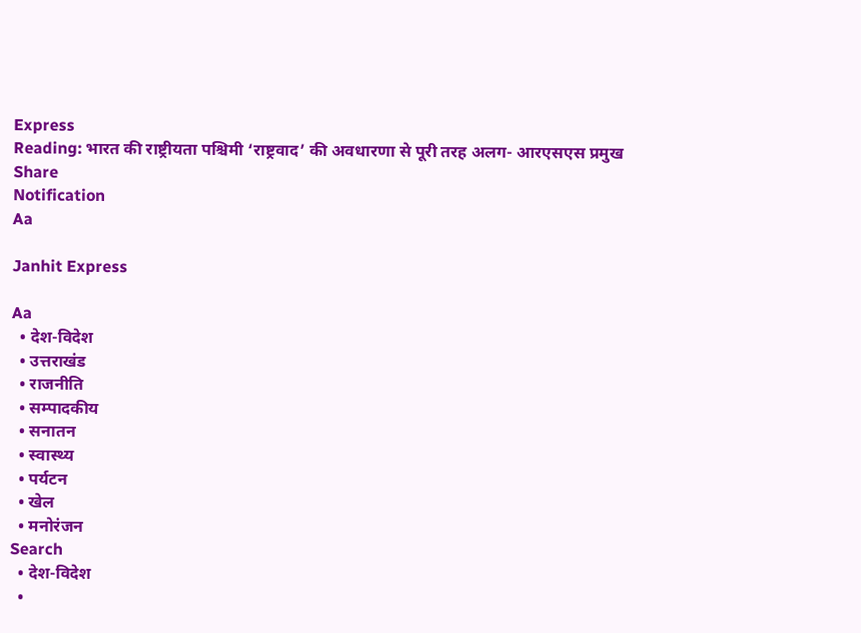Express
Reading: भारत की राष्ट्रीयता पश्चिमी ‘राष्ट्रवाद’ की अवधारणा से पूरी तरह अलग- आरएसएस प्रमुख
Share
Notification
Aa

Janhit Express

Aa
  • देश-विदेश
  • उत्तराखंड
  • राजनीति
  • सम्पादकीय
  • सनातन
  • स्वास्थ्य
  • पर्यटन
  • खेल
  • मनोरंजन
Search
  • देश-विदेश
  •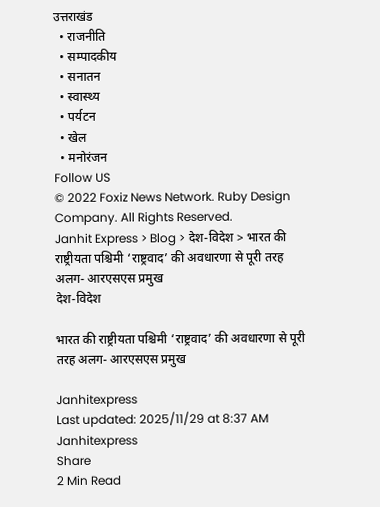उत्तराखंड
  • राजनीति
  • सम्पादकीय
  • सनातन
  • स्वास्थ्य
  • पर्यटन
  • खेल
  • मनोरंजन
Follow US
© 2022 Foxiz News Network. Ruby Design Company. All Rights Reserved.
Janhit Express > Blog > देश-विदेश > भारत की राष्ट्रीयता पश्चिमी ‘राष्ट्रवाद’ की अवधारणा से पूरी तरह अलग- आरएसएस प्रमुख
देश-विदेश

भारत की राष्ट्रीयता पश्चिमी ‘राष्ट्रवाद’ की अवधारणा से पूरी तरह अलग- आरएसएस प्रमुख

Janhitexpress
Last updated: 2025/11/29 at 8:37 AM
Janhitexpress
Share
2 Min Read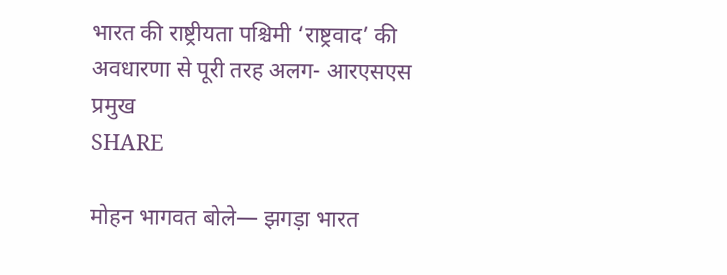भारत की राष्ट्रीयता पश्चिमी ‘राष्ट्रवाद’ की अवधारणा से पूरी तरह अलग- आरएसएस प्रमुख
SHARE

मोहन भागवत बोले— झगड़ा भारत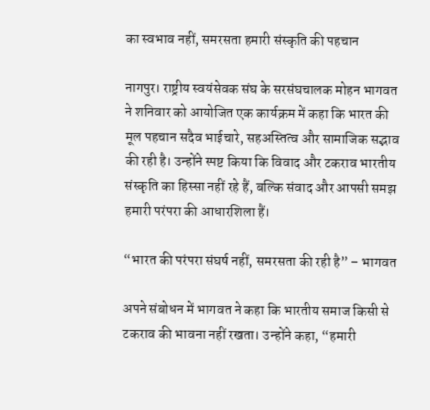का स्वभाव नहीं, समरसता हमारी संस्कृति की पहचान

नागपुर। राष्ट्रीय स्वयंसेवक संघ के सरसंघचालक मोहन भागवत ने शनिवार को आयोजित एक कार्यक्रम में कहा कि भारत की मूल पहचान सदैव भाईचारे, सहअस्तित्व और सामाजिक सद्भाव की रही है। उन्होंने स्पष्ट किया कि विवाद और टकराव भारतीय संस्कृति का हिस्सा नहीं रहे हैं, बल्कि संवाद और आपसी समझ हमारी परंपरा की आधारशिला हैं।

“भारत की परंपरा संघर्ष नहीं, समरसता की रही है” – भागवत

अपने संबोधन में भागवत ने कहा कि भारतीय समाज किसी से टकराव की भावना नहीं रखता। उन्होंने कहा, “हमारी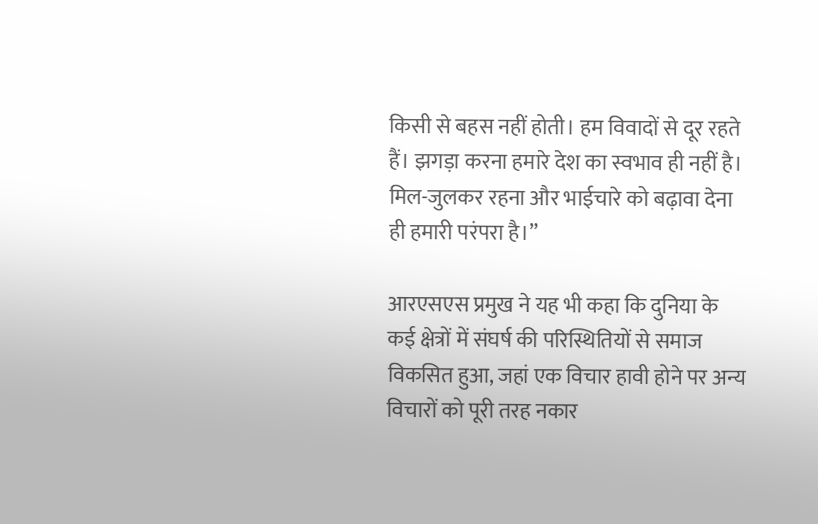किसी से बहस नहीं होती। हम विवादों से दूर रहते हैं। झगड़ा करना हमारे देश का स्वभाव ही नहीं है। मिल-जुलकर रहना और भाईचारे को बढ़ावा देना ही हमारी परंपरा है।”

आरएसएस प्रमुख ने यह भी कहा कि दुनिया के कई क्षेत्रों में संघर्ष की परिस्थितियों से समाज विकसित हुआ, जहां एक विचार हावी होने पर अन्य विचारों को पूरी तरह नकार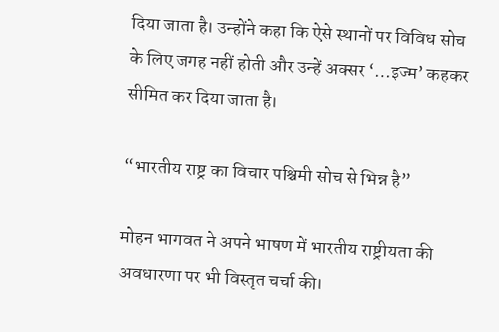दिया जाता है। उन्होंने कहा कि ऐसे स्थानों पर विविध सोच के लिए जगह नहीं होती और उन्हें अक्सर ‘…इज्म’ कहकर सीमित कर दिया जाता है।

“भारतीय राष्ट्र का विचार पश्चिमी सोच से भिन्न है”

मोहन भागवत ने अपने भाषण में भारतीय राष्ट्रीयता की अवधारणा पर भी विस्तृत चर्चा की।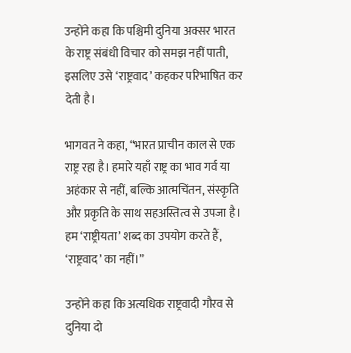उन्होंने कहा कि पश्चिमी दुनिया अक्सर भारत के राष्ट्र संबंधी विचार को समझ नहीं पाती, इसलिए उसे ‘राष्ट्रवाद’ कहकर परिभाषित कर देती है।

भागवत ने कहा, “भारत प्राचीन काल से एक राष्ट्र रहा है। हमारे यहाँ राष्ट्र का भाव गर्व या अहंकार से नहीं, बल्कि आत्मचिंतन, संस्कृति और प्रकृति के साथ सहअस्तित्व से उपजा है। हम ‘राष्ट्रीयता’ शब्द का उपयोग करते हैं, ‘राष्ट्रवाद’ का नहीं।”

उन्होंने कहा कि अत्यधिक राष्ट्रवादी गौरव से दुनिया दो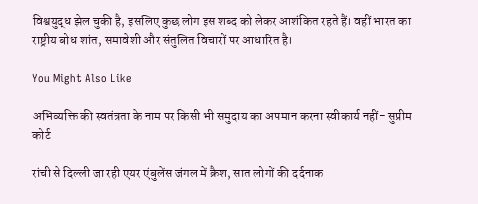विश्वयुद्ध झेल चुकी है, इसलिए कुछ लोग इस शब्द को लेकर आशंकित रहते हैं। वहीं भारत का राष्ट्रीय बोध शांत, समावेशी और संतुलित विचारों पर आधारित है।

You Might Also Like

अभिव्यक्ति की स्वतंत्रता के नाम पर किसी भी समुदाय का अपमान करना स्वीकार्य नहीं- सुप्रीम कोर्ट

रांची से दिल्ली जा रही एयर एंबुलेंस जंगल में क्रैश, सात लोगों की दर्दनाक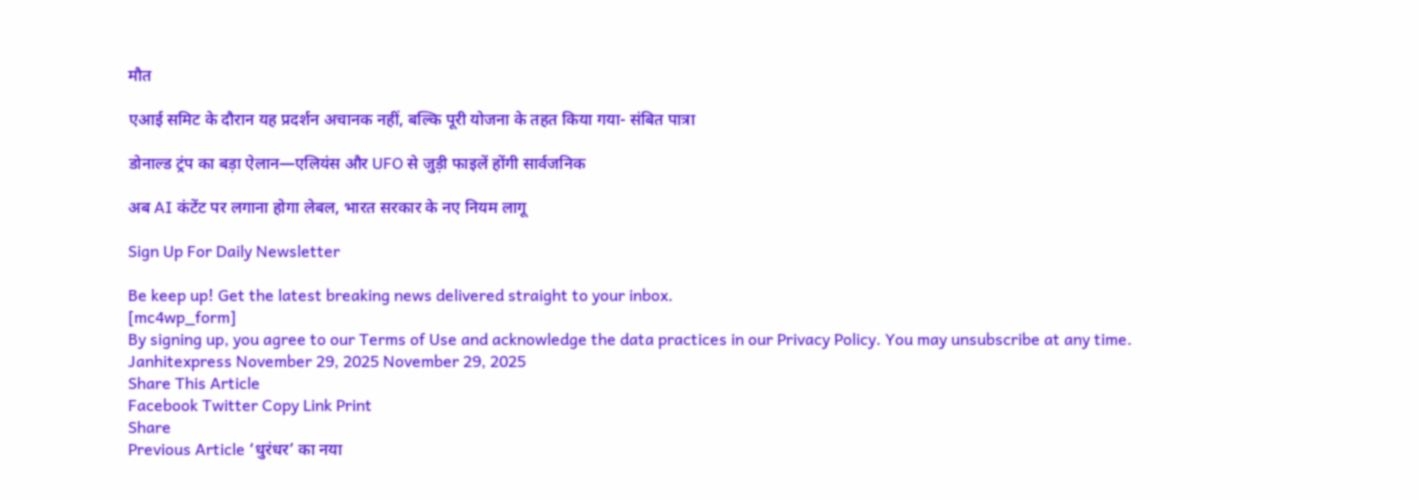मौत

एआई समिट के दौरान यह प्रदर्शन अचानक नहीं, बल्कि पूरी योजना के तहत किया गया- संबित पात्रा

डोनाल्ड ट्रंप का बड़ा ऐलान—एलियंस और UFO से जुड़ी फाइलें होंगी सार्वजनिक

अब AI कंटेंट पर लगाना होगा लेबल, भारत सरकार के नए नियम लागू

Sign Up For Daily Newsletter

Be keep up! Get the latest breaking news delivered straight to your inbox.
[mc4wp_form]
By signing up, you agree to our Terms of Use and acknowledge the data practices in our Privacy Policy. You may unsubscribe at any time.
Janhitexpress November 29, 2025 November 29, 2025
Share This Article
Facebook Twitter Copy Link Print
Share
Previous Article ‘धुरंधर’ का नया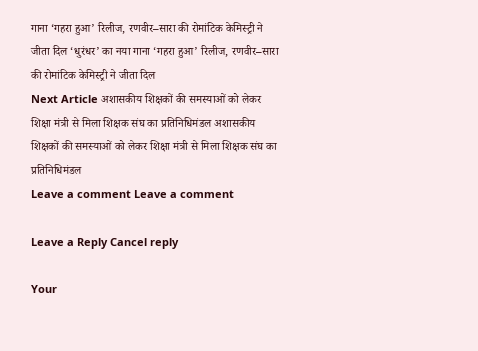गाना ‘गहरा हुआ’ रिलीज, रणवीर–सारा की रोमांटिक केमिस्ट्री ने जीता दिल ‘धुरंधर’ का नया गाना ‘गहरा हुआ’ रिलीज, रणवीर–सारा की रोमांटिक केमिस्ट्री ने जीता दिल
Next Article अशासकीय शिक्षकों की समस्याओं को लेकर शिक्षा मंत्री से मिला शिक्षक संघ का प्रतिनिधिमंडल अशासकीय शिक्षकों की समस्याओं को लेकर शिक्षा मंत्री से मिला शिक्षक संघ का प्रतिनिधिमंडल
Leave a comment Leave a comment

Leave a Reply Cancel reply

Your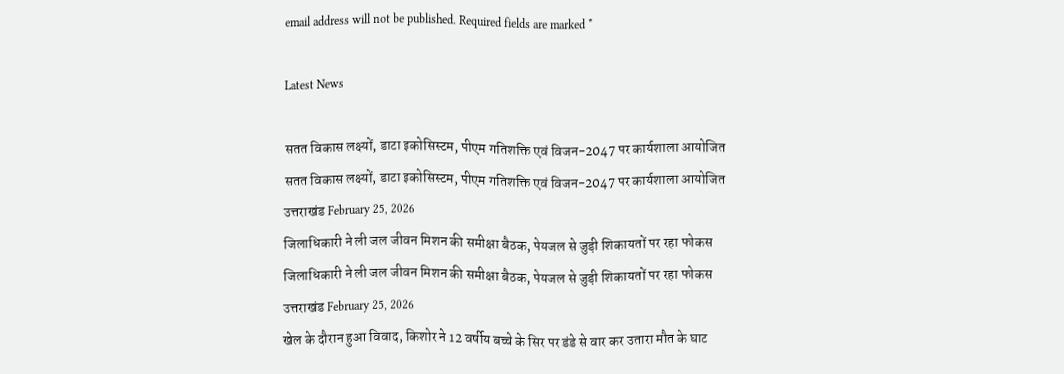email address will not be published. Required fields are marked *

Latest News

सतत विकास लक्ष्यों, डाटा इकोसिस्टम, पीएम गतिशक्ति एवं विजन-2047 पर कार्यशाला आयोजित
सतत विकास लक्ष्यों, डाटा इकोसिस्टम, पीएम गतिशक्ति एवं विजन-2047 पर कार्यशाला आयोजित
उत्तराखंड February 25, 2026
जिलाधिकारी ने ली जल जीवन मिशन की समीक्षा बैठक, पेयजल से जुड़ी शिकायतों पर रहा फोकस
जिलाधिकारी ने ली जल जीवन मिशन की समीक्षा बैठक, पेयजल से जुड़ी शिकायतों पर रहा फोकस
उत्तराखंड February 25, 2026
खेल के दौरान हुआ विवाद, किशोर ने 12 वर्षीय बच्चे के सिर पर डंडे से वार कर उतारा मौत के घाट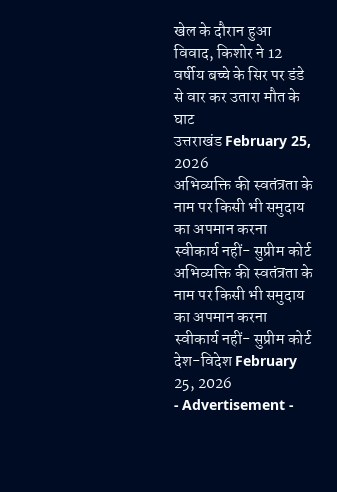खेल के दौरान हुआ विवाद, किशोर ने 12 वर्षीय बच्चे के सिर पर डंडे से वार कर उतारा मौत के घाट
उत्तराखंड February 25, 2026
अभिव्यक्ति की स्वतंत्रता के नाम पर किसी भी समुदाय का अपमान करना स्वीकार्य नहीं- सुप्रीम कोर्ट
अभिव्यक्ति की स्वतंत्रता के नाम पर किसी भी समुदाय का अपमान करना स्वीकार्य नहीं- सुप्रीम कोर्ट
देश-विदेश February 25, 2026
- Advertisement -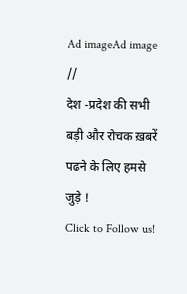Ad imageAd image
//
देश -प्रदेश की सभी बड़ी और रोचक ख़बरें पढने के लिए हमसे जुड़े !
Click to Follow us!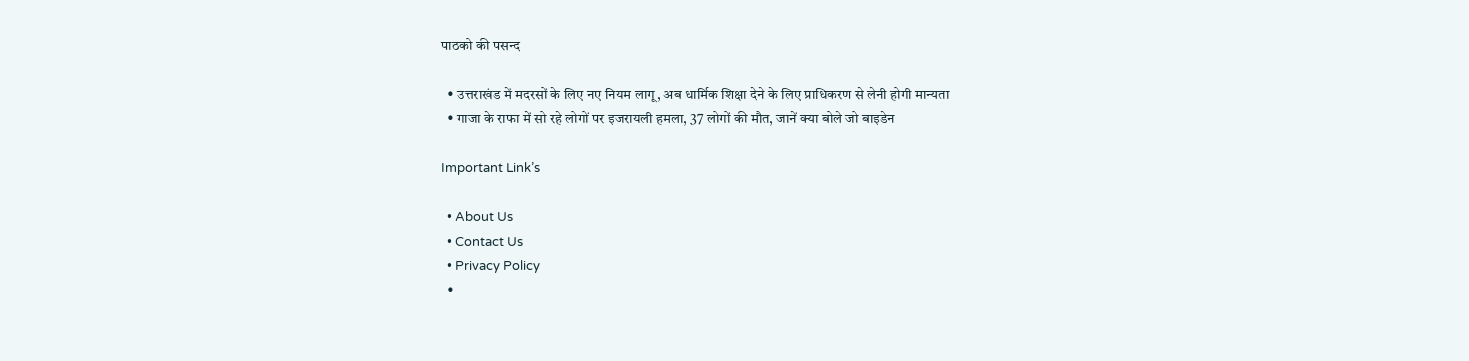पाठको की पसन्द

  • उत्तराखंड में मदरसों के लिए नए नियम लागू, अब धार्मिक शिक्षा देने के लिए प्राधिकरण से लेनी होगी मान्यता
  • गाजा के राफा में सो रहे लोगों पर इजरायली हमला, 37 लोगों की मौत, जानें क्या बोले जो बाइडेन

Important Link’s

  • About Us
  • Contact Us
  • Privacy Policy
  •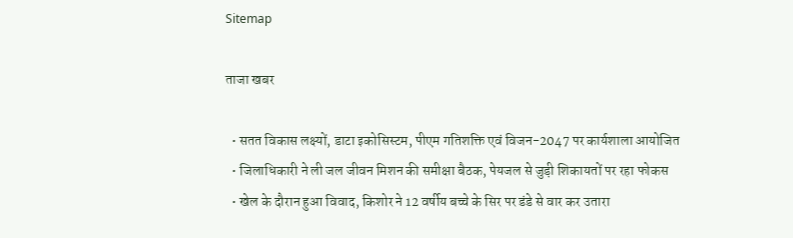Sitemap

ताजा खबर

  • सतत विकास लक्ष्यों, डाटा इकोसिस्टम, पीएम गतिशक्ति एवं विजन-2047 पर कार्यशाला आयोजित
  • जिलाधिकारी ने ली जल जीवन मिशन की समीक्षा बैठक, पेयजल से जुड़ी शिकायतों पर रहा फोकस
  • खेल के दौरान हुआ विवाद, किशोर ने 12 वर्षीय बच्चे के सिर पर डंडे से वार कर उतारा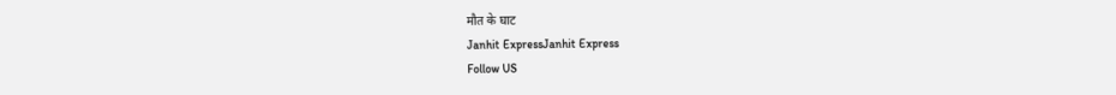मौत के घाट
Janhit ExpressJanhit Express
Follow US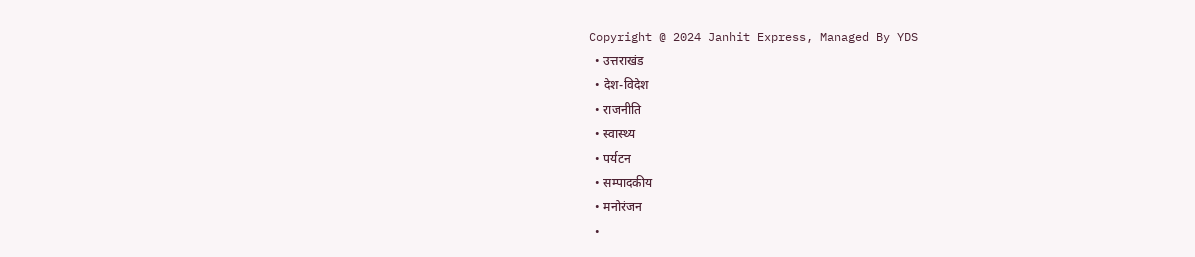Copyright @ 2024 Janhit Express, Managed By YDS
  • उत्तराखंड
  • देश-विदेश
  • राजनीति
  • स्वास्थ्य
  • पर्यटन
  • सम्पादकीय
  • मनोरंजन
  •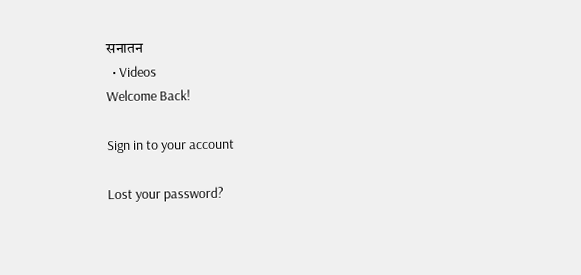सनातन
  • Videos
Welcome Back!

Sign in to your account

Lost your password?